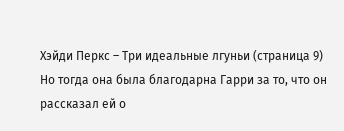Хэйди Перкс – Три идеальные лгуньи (страница 9)
Но тогда она была благодарна Гарри за то, что он рассказал ей о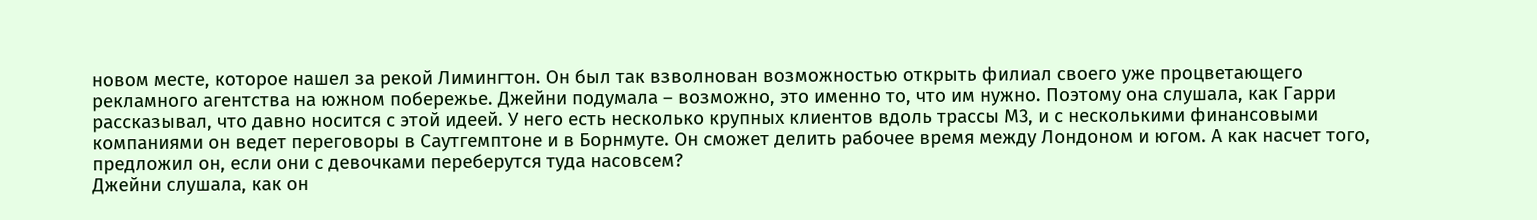новом месте, которое нашел за рекой Лимингтон. Он был так взволнован возможностью открыть филиал своего уже процветающего рекламного агентства на южном побережье. Джейни подумала – возможно, это именно то, что им нужно. Поэтому она слушала, как Гарри рассказывал, что давно носится с этой идеей. У него есть несколько крупных клиентов вдоль трассы М3, и с несколькими финансовыми компаниями он ведет переговоры в Саутгемптоне и в Борнмуте. Он сможет делить рабочее время между Лондоном и югом. А как насчет того, предложил он, если они с девочками переберутся туда насовсем?
Джейни слушала, как он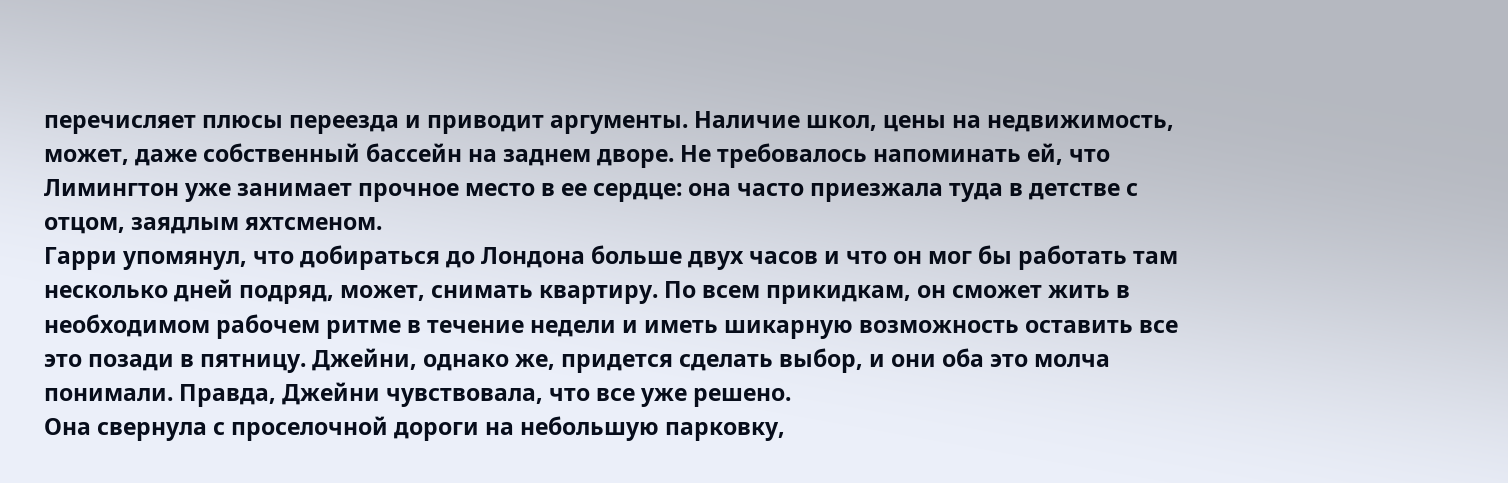перечисляет плюсы переезда и приводит аргументы. Наличие школ, цены на недвижимость, может, даже собственный бассейн на заднем дворе. Не требовалось напоминать ей, что Лимингтон уже занимает прочное место в ее сердце: она часто приезжала туда в детстве с отцом, заядлым яхтсменом.
Гарри упомянул, что добираться до Лондона больше двух часов и что он мог бы работать там несколько дней подряд, может, снимать квартиру. По всем прикидкам, он сможет жить в необходимом рабочем ритме в течение недели и иметь шикарную возможность оставить все это позади в пятницу. Джейни, однако же, придется сделать выбор, и они оба это молча понимали. Правда, Джейни чувствовала, что все уже решено.
Она свернула с проселочной дороги на небольшую парковку,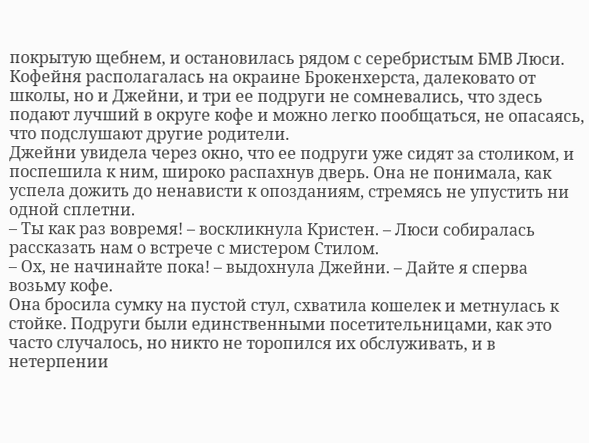покрытую щебнем, и остановилась рядом с серебристым БМВ Люси. Кофейня располагалась на окраине Брокенхерста, далековато от школы, но и Джейни, и три ее подруги не сомневались, что здесь подают лучший в округе кофе и можно легко пообщаться, не опасаясь, что подслушают другие родители.
Джейни увидела через окно, что ее подруги уже сидят за столиком, и поспешила к ним, широко распахнув дверь. Она не понимала, как успела дожить до ненависти к опозданиям, стремясь не упустить ни одной сплетни.
– Ты как раз вовремя! – воскликнула Кристен. – Люси собиралась рассказать нам о встрече с мистером Стилом.
– Ох, не начинайте пока! – выдохнула Джейни. – Дайте я сперва возьму кофе.
Она бросила сумку на пустой стул, схватила кошелек и метнулась к стойке. Подруги были единственными посетительницами, как это часто случалось, но никто не торопился их обслуживать, и в нетерпении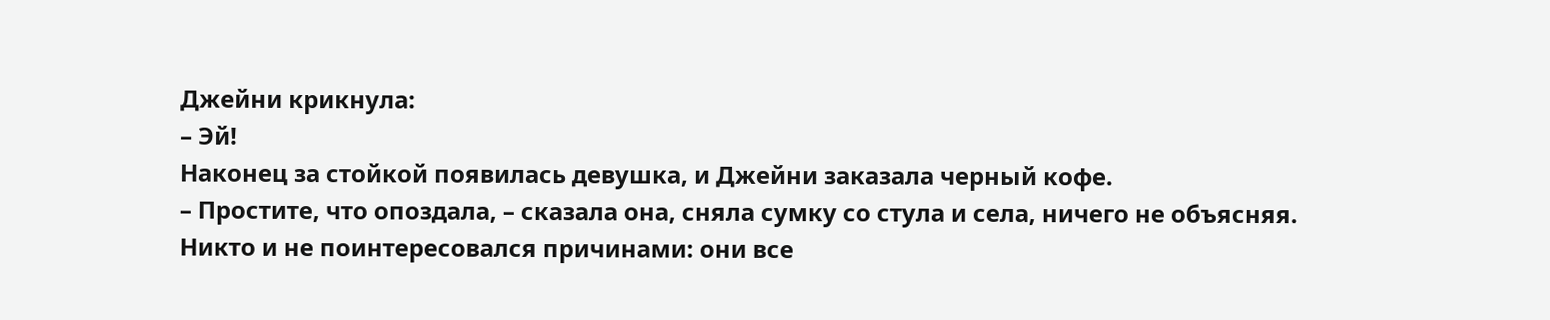Джейни крикнула:
– Эй!
Наконец за стойкой появилась девушка, и Джейни заказала черный кофе.
– Простите, что опоздала, – сказала она, сняла сумку со стула и села, ничего не объясняя.
Никто и не поинтересовался причинами: они все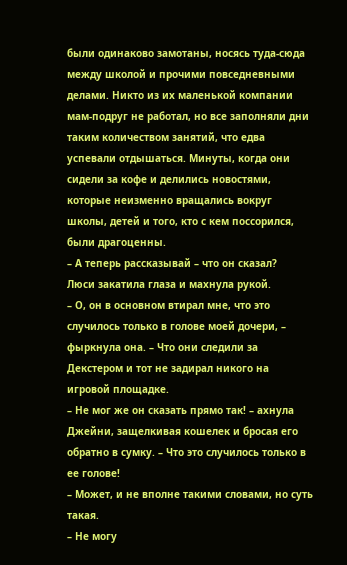были одинаково замотаны, носясь туда-сюда между школой и прочими повседневными делами. Никто из их маленькой компании мам-подруг не работал, но все заполняли дни таким количеством занятий, что едва успевали отдышаться. Минуты, когда они сидели за кофе и делились новостями, которые неизменно вращались вокруг школы, детей и того, кто с кем поссорился, были драгоценны.
– А теперь рассказывай – что он сказал?
Люси закатила глаза и махнула рукой.
– О, он в основном втирал мне, что это случилось только в голове моей дочери, – фыркнула она. – Что они следили за Декстером и тот не задирал никого на игровой площадке.
– Не мог же он сказать прямо так! – ахнула Джейни, защелкивая кошелек и бросая его обратно в сумку. – Что это случилось только в ее голове!
– Может, и не вполне такими словами, но суть такая.
– Не могу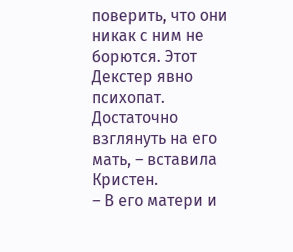поверить, что они никак с ним не борются. Этот Декстер явно психопат. Достаточно взглянуть на его мать, – вставила Кристен.
– В его матери и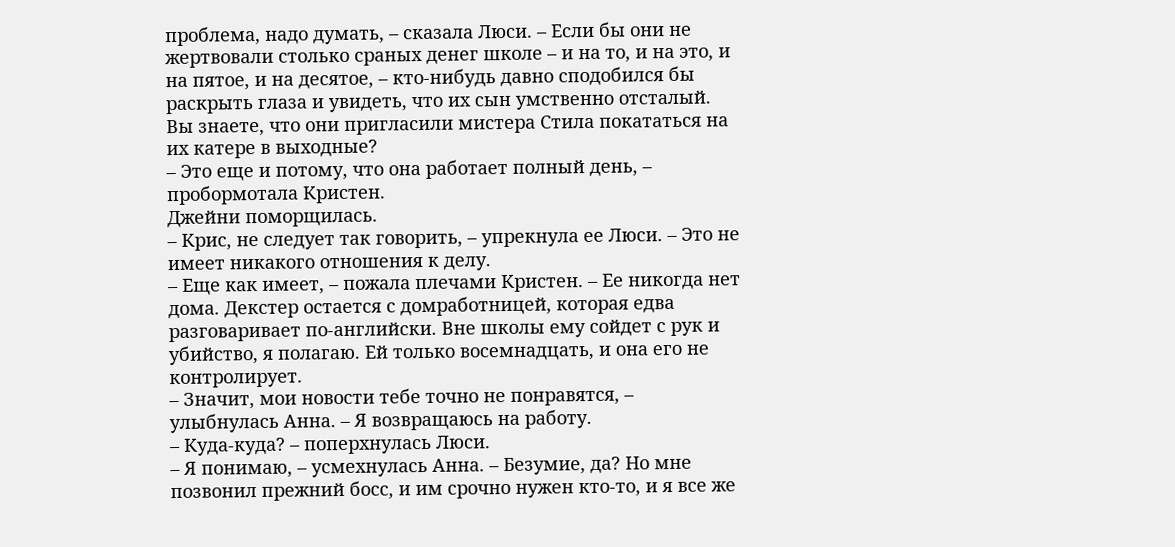проблема, надо думать, – сказала Люси. – Если бы они не жертвовали столько сраных денег школе – и на то, и на это, и на пятое, и на десятое, – кто-нибудь давно сподобился бы раскрыть глаза и увидеть, что их сын умственно отсталый. Вы знаете, что они пригласили мистера Стила покататься на их катере в выходные?
– Это еще и потому, что она работает полный день, – пробормотала Кристен.
Джейни поморщилась.
– Крис, не следует так говорить, – упрекнула ее Люси. – Это не имеет никакого отношения к делу.
– Еще как имеет, – пожала плечами Кристен. – Ее никогда нет дома. Декстер остается с домработницей, которая едва разговаривает по-английски. Вне школы ему сойдет с рук и убийство, я полагаю. Ей только восемнадцать, и она его не контролирует.
– Значит, мои новости тебе точно не понравятся, – улыбнулась Анна. – Я возвращаюсь на работу.
– Куда-куда? – поперхнулась Люси.
– Я понимаю, – усмехнулась Анна. – Безумие, да? Но мне позвонил прежний босс, и им срочно нужен кто-то, и я все же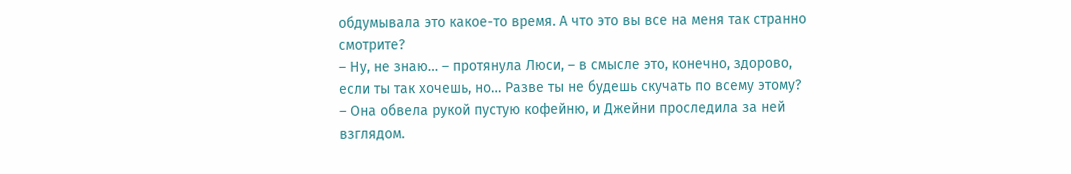обдумывала это какое-то время. А что это вы все на меня так странно смотрите?
– Ну, не знаю… – протянула Люси, – в смысле это, конечно, здорово, если ты так хочешь, но… Разве ты не будешь скучать по всему этому? – Она обвела рукой пустую кофейню, и Джейни проследила за ней взглядом.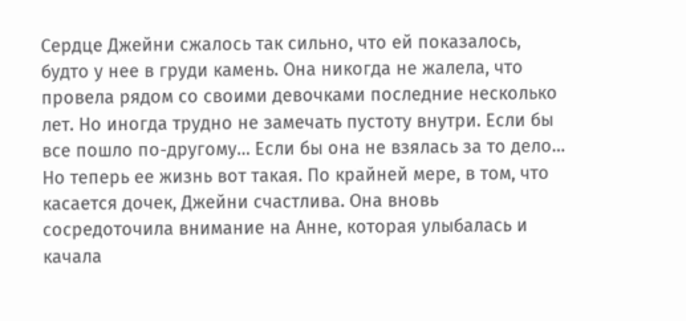Сердце Джейни сжалось так сильно, что ей показалось, будто у нее в груди камень. Она никогда не жалела, что провела рядом со своими девочками последние несколько лет. Но иногда трудно не замечать пустоту внутри. Если бы все пошло по-другому… Если бы она не взялась за то дело…
Но теперь ее жизнь вот такая. По крайней мере, в том, что касается дочек, Джейни счастлива. Она вновь сосредоточила внимание на Анне, которая улыбалась и качала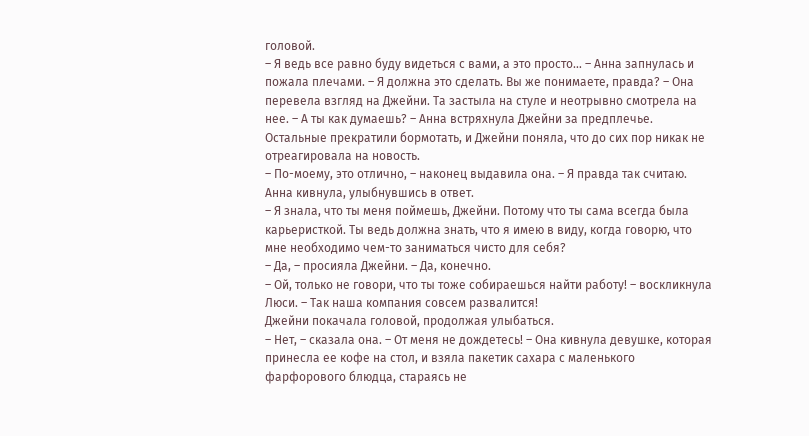головой.
– Я ведь все равно буду видеться с вами, а это просто… – Анна запнулась и пожала плечами. – Я должна это сделать. Вы же понимаете, правда? – Она перевела взгляд на Джейни. Та застыла на стуле и неотрывно смотрела на нее. – А ты как думаешь? – Анна встряхнула Джейни за предплечье.
Остальные прекратили бормотать, и Джейни поняла, что до сих пор никак не отреагировала на новость.
– По-моему, это отлично, – наконец выдавила она. – Я правда так считаю.
Анна кивнула, улыбнувшись в ответ.
– Я знала, что ты меня поймешь, Джейни. Потому что ты сама всегда была карьеристкой. Ты ведь должна знать, что я имею в виду, когда говорю, что мне необходимо чем-то заниматься чисто для себя?
– Да, – просияла Джейни. – Да, конечно.
– Ой, только не говори, что ты тоже собираешься найти работу! – воскликнула Люси. – Так наша компания совсем развалится!
Джейни покачала головой, продолжая улыбаться.
– Нет, – сказала она. – От меня не дождетесь! – Она кивнула девушке, которая принесла ее кофе на стол, и взяла пакетик сахара с маленького фарфорового блюдца, стараясь не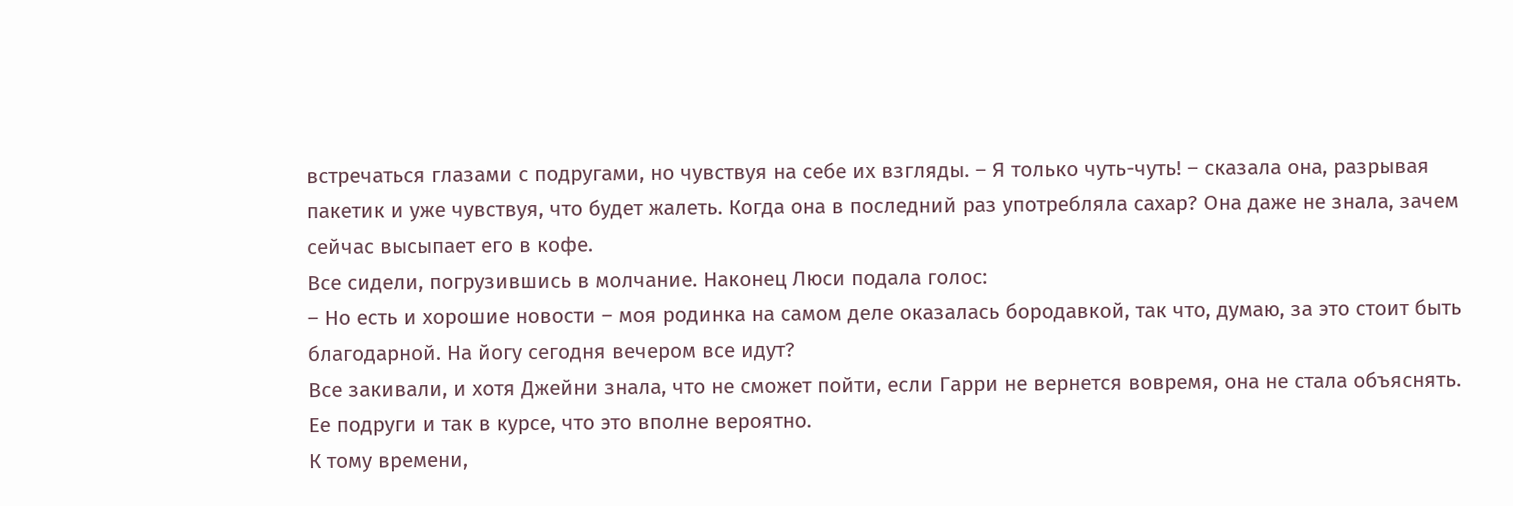встречаться глазами с подругами, но чувствуя на себе их взгляды. – Я только чуть-чуть! – сказала она, разрывая пакетик и уже чувствуя, что будет жалеть. Когда она в последний раз употребляла сахар? Она даже не знала, зачем сейчас высыпает его в кофе.
Все сидели, погрузившись в молчание. Наконец Люси подала голос:
– Но есть и хорошие новости – моя родинка на самом деле оказалась бородавкой, так что, думаю, за это стоит быть благодарной. На йогу сегодня вечером все идут?
Все закивали, и хотя Джейни знала, что не сможет пойти, если Гарри не вернется вовремя, она не стала объяснять. Ее подруги и так в курсе, что это вполне вероятно.
К тому времени,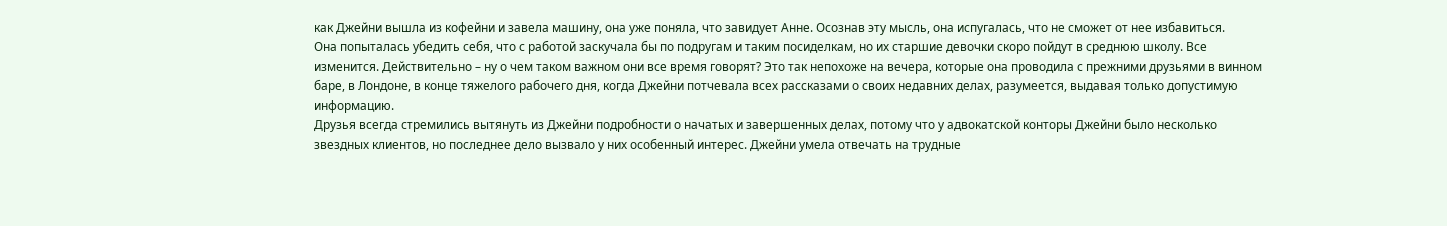как Джейни вышла из кофейни и завела машину, она уже поняла, что завидует Анне. Осознав эту мысль, она испугалась, что не сможет от нее избавиться.
Она попыталась убедить себя, что с работой заскучала бы по подругам и таким посиделкам, но их старшие девочки скоро пойдут в среднюю школу. Все изменится. Действительно – ну о чем таком важном они все время говорят? Это так непохоже на вечера, которые она проводила с прежними друзьями в винном баре, в Лондоне, в конце тяжелого рабочего дня, когда Джейни потчевала всех рассказами о своих недавних делах, разумеется, выдавая только допустимую информацию.
Друзья всегда стремились вытянуть из Джейни подробности о начатых и завершенных делах, потому что у адвокатской конторы Джейни было несколько звездных клиентов, но последнее дело вызвало у них особенный интерес. Джейни умела отвечать на трудные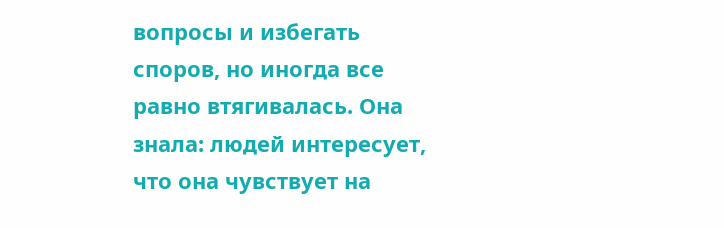вопросы и избегать споров, но иногда все равно втягивалась. Она знала: людей интересует, что она чувствует на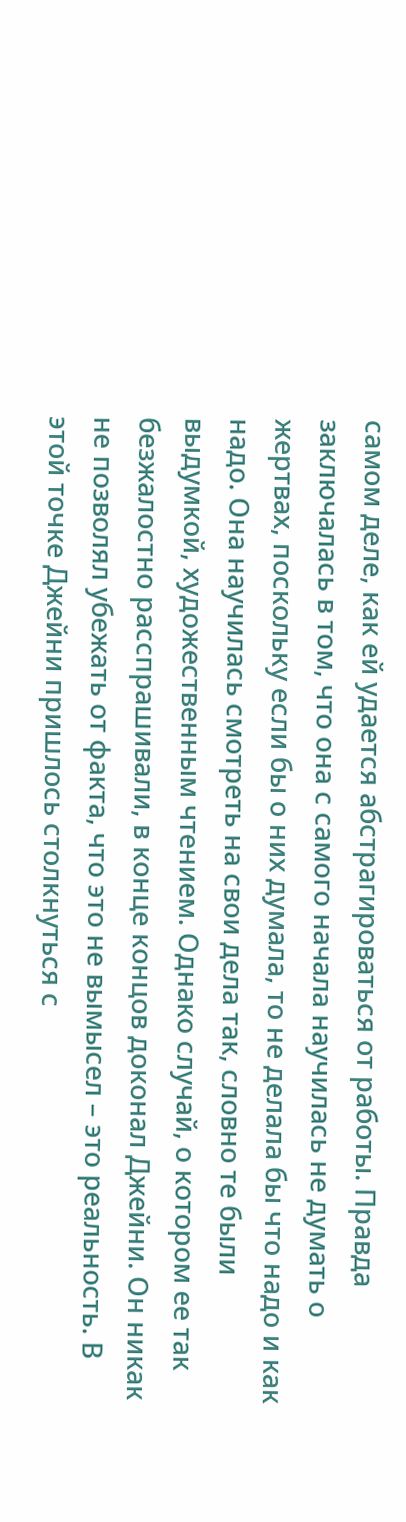самом деле, как ей удается абстрагироваться от работы. Правда заключалась в том, что она с самого начала научилась не думать о жертвах, поскольку если бы о них думала, то не делала бы что надо и как надо. Она научилась смотреть на свои дела так, словно те были выдумкой, художественным чтением. Однако случай, о котором ее так безжалостно расспрашивали, в конце концов доконал Джейни. Он никак не позволял убежать от факта, что это не вымысел – это реальность. В этой точке Джейни пришлось столкнуться с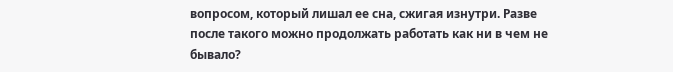вопросом, который лишал ее сна, сжигая изнутри. Разве после такого можно продолжать работать как ни в чем не бывало?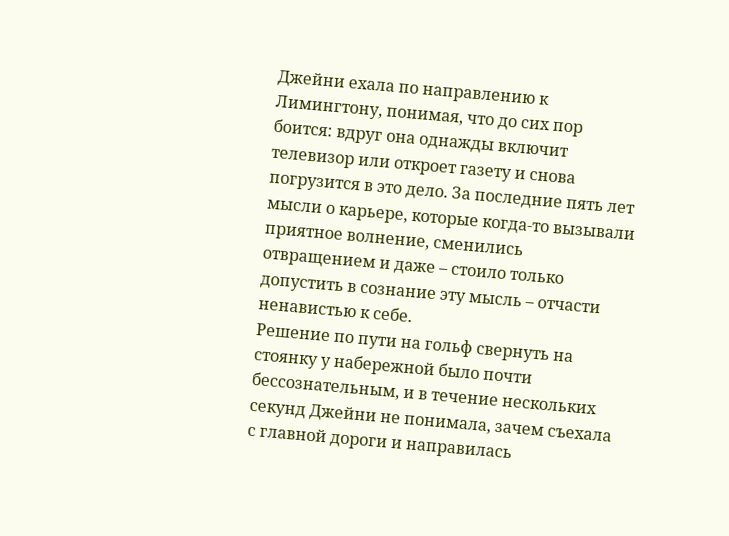Джейни ехала по направлению к Лимингтону, понимая, что до сих пор боится: вдруг она однажды включит телевизор или откроет газету и снова погрузится в это дело. За последние пять лет мысли о карьере, которые когда-то вызывали приятное волнение, сменились отвращением и даже – стоило только допустить в сознание эту мысль – отчасти ненавистью к себе.
Решение по пути на гольф свернуть на стоянку у набережной было почти бессознательным, и в течение нескольких секунд Джейни не понимала, зачем съехала с главной дороги и направилась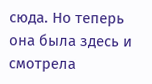сюда. Но теперь она была здесь и смотрела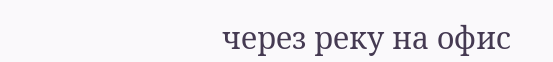через реку на офис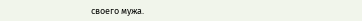своего мужа.